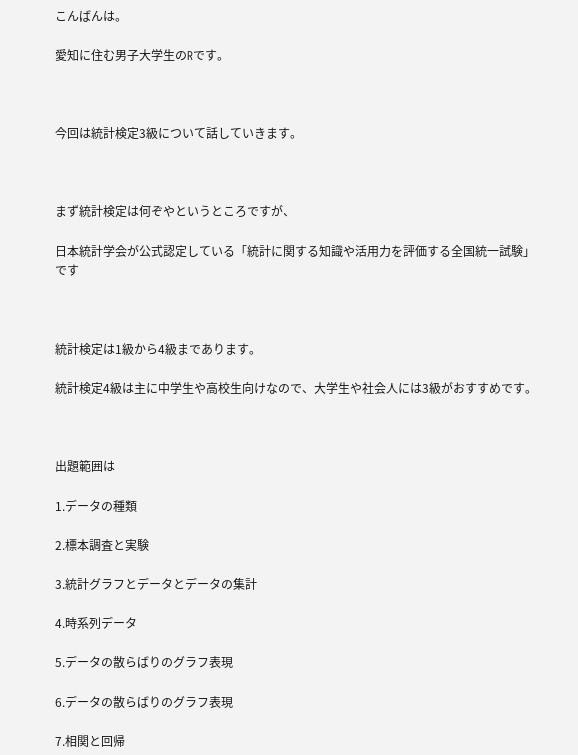こんばんは。

愛知に住む男子大学生のRです。



今回は統計検定3級について話していきます。



まず統計検定は何ぞやというところですが、

日本統計学会が公式認定している「統計に関する知識や活用力を評価する全国統一試験」です



統計検定は1級から4級まであります。

統計検定4級は主に中学生や高校生向けなので、大学生や社会人には3級がおすすめです。



出題範囲は

1.データの種類

2.標本調査と実験

3.統計グラフとデータとデータの集計

4.時系列データ

5.データの散らばりのグラフ表現

6.データの散らばりのグラフ表現

7.相関と回帰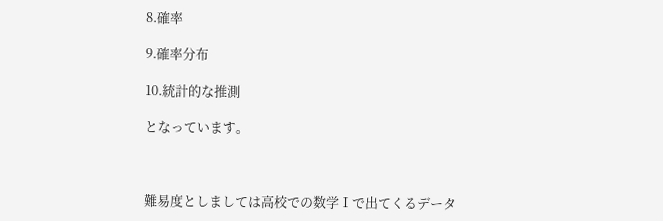8.確率

9.確率分布

10.統計的な推測

となっています。



難易度としましては高校での数学Ⅰで出てくるデータ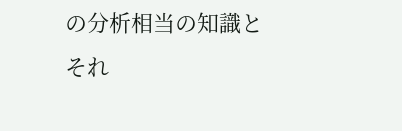の分析相当の知識とそれ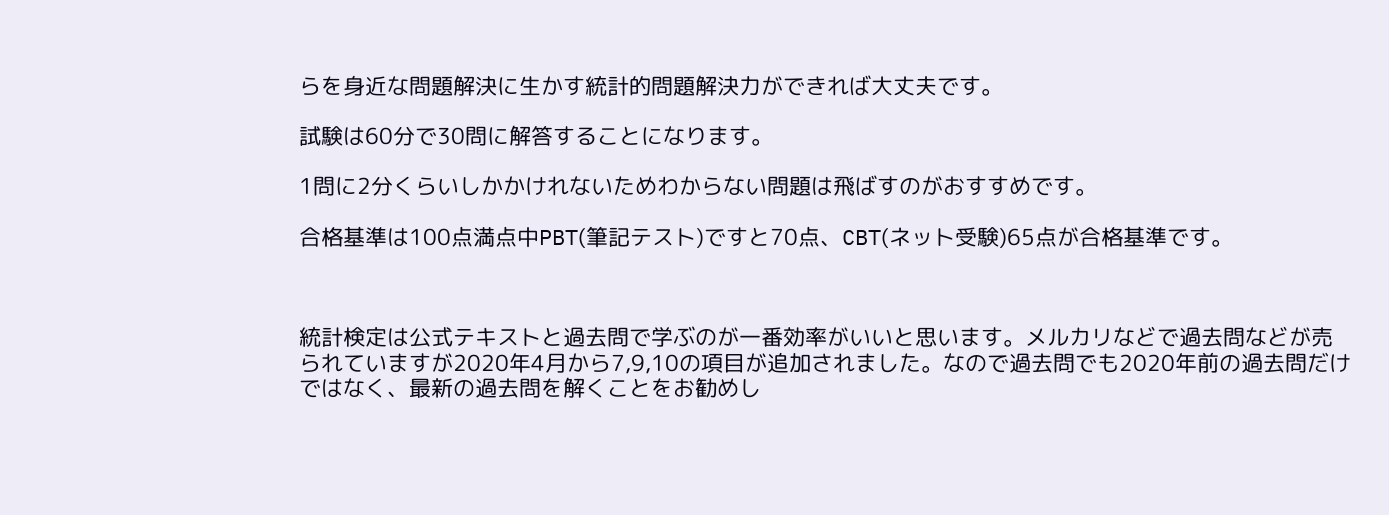らを身近な問題解決に生かす統計的問題解決力ができれば大丈夫です。

試験は60分で30問に解答することになります。

1問に2分くらいしかかけれないためわからない問題は飛ばすのがおすすめです。

合格基準は100点満点中PBT(筆記テスト)ですと70点、CBT(ネット受験)65点が合格基準です。



統計検定は公式テキストと過去問で学ぶのが一番効率がいいと思います。メルカリなどで過去問などが売られていますが2020年4月から7,9,10の項目が追加されました。なので過去問でも2020年前の過去問だけではなく、最新の過去問を解くことをお勧めし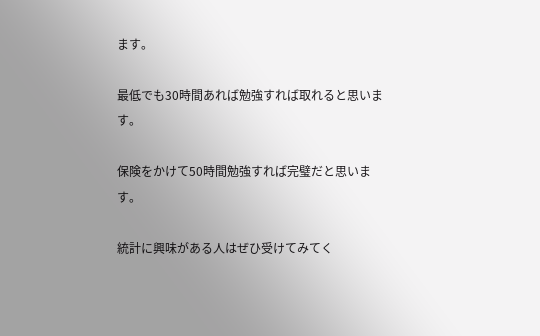ます。

最低でも30時間あれば勉強すれば取れると思います。

保険をかけて50時間勉強すれば完璧だと思います。

統計に興味がある人はぜひ受けてみてく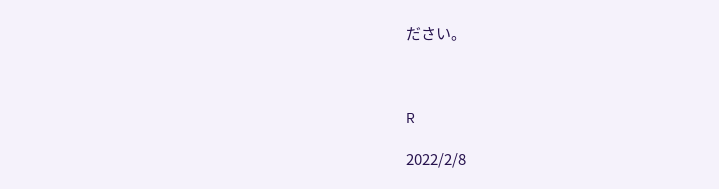ださい。



R

2022/2/8